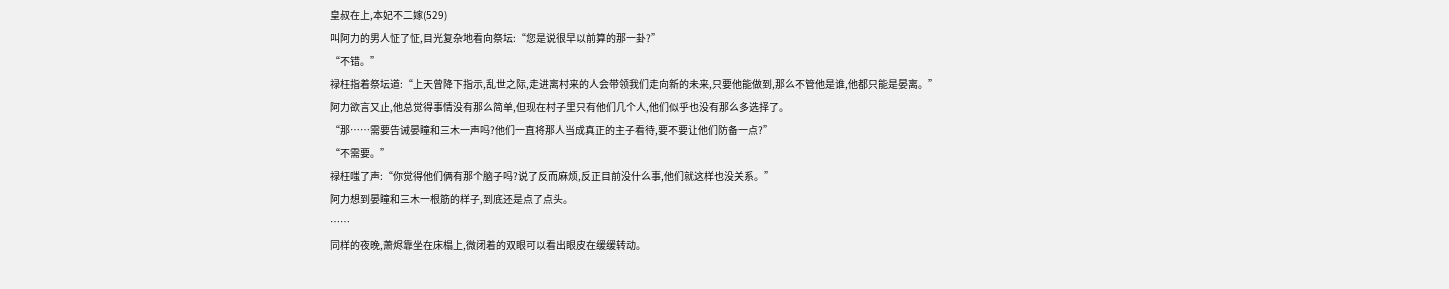皇叔在上,本妃不二嫁(529)
叫阿力的男人怔了怔,目光复杂地看向祭坛:“您是说很早以前算的那一卦?”
“不错。”
禄枉指着祭坛道:“上天曾降下指示,乱世之际,走进离村来的人会带领我们走向新的未来,只要他能做到,那么不管他是谁,他都只能是晏离。”
阿力欲言又止,他总觉得事情没有那么简单,但现在村子里只有他们几个人,他们似乎也没有那么多选择了。
“那……需要告诫晏瞳和三木一声吗?他们一直将那人当成真正的主子看待,要不要让他们防备一点?”
“不需要。”
禄枉嗤了声:“你觉得他们俩有那个脑子吗?说了反而麻烦,反正目前没什么事,他们就这样也没关系。”
阿力想到晏瞳和三木一根筋的样子,到底还是点了点头。
……
同样的夜晚,萧烬靠坐在床榻上,微闭着的双眼可以看出眼皮在缓缓转动。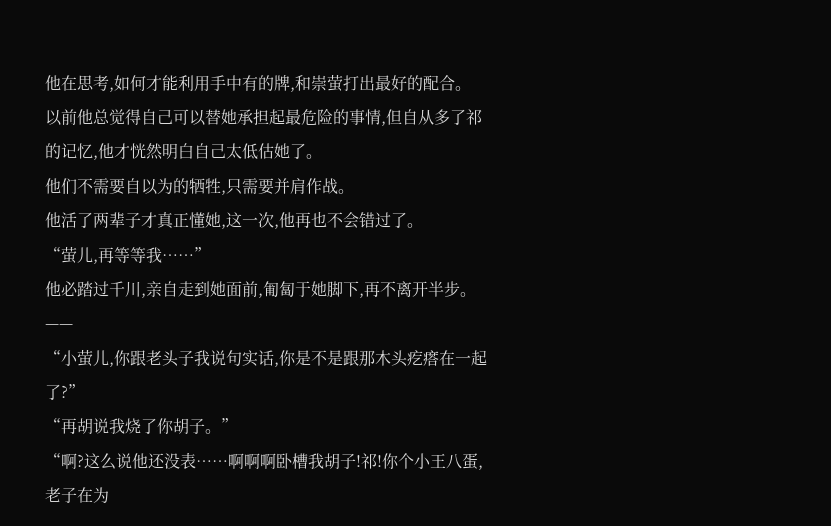他在思考,如何才能利用手中有的牌,和崇萤打出最好的配合。
以前他总觉得自己可以替她承担起最危险的事情,但自从多了祁的记忆,他才恍然明白自己太低估她了。
他们不需要自以为的牺牲,只需要并肩作战。
他活了两辈子才真正懂她,这一次,他再也不会错过了。
“萤儿,再等等我……”
他必踏过千川,亲自走到她面前,匍匐于她脚下,再不离开半步。
——
“小萤儿,你跟老头子我说句实话,你是不是跟那木头疙瘩在一起了?”
“再胡说我烧了你胡子。”
“啊?这么说他还没表……啊啊啊卧槽我胡子!祁!你个小王八蛋,老子在为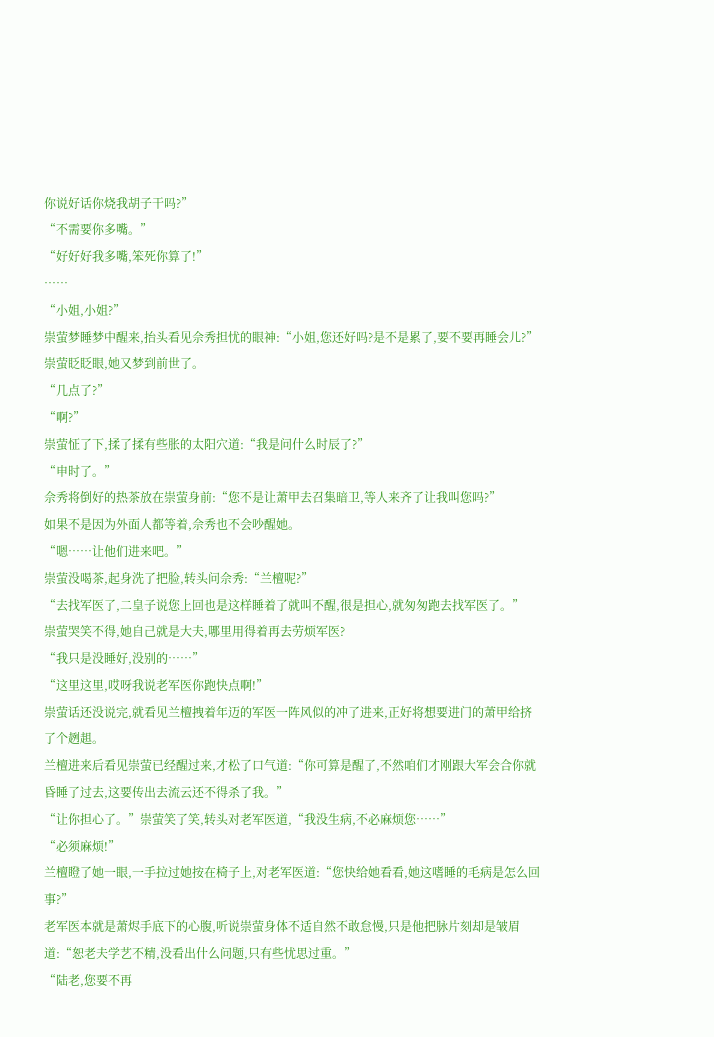你说好话你烧我胡子干吗?”
“不需要你多嘴。”
“好好好我多嘴,笨死你算了!”
……
“小姐,小姐?”
崇萤梦睡梦中醒来,抬头看见佘秀担忧的眼神:“小姐,您还好吗?是不是累了,要不要再睡会儿?”
崇萤眨眨眼,她又梦到前世了。
“几点了?”
“啊?”
崇萤怔了下,揉了揉有些胀的太阳穴道:“我是问什么时辰了?”
“申时了。”
佘秀将倒好的热茶放在崇萤身前:“您不是让萧甲去召集暗卫,等人来齐了让我叫您吗?”
如果不是因为外面人都等着,佘秀也不会吵醒她。
“嗯……让他们进来吧。”
崇萤没喝茶,起身洗了把脸,转头问佘秀:“兰檀呢?”
“去找军医了,二皇子说您上回也是这样睡着了就叫不醒,很是担心,就匆匆跑去找军医了。”
崇萤哭笑不得,她自己就是大夫,哪里用得着再去劳烦军医?
“我只是没睡好,没别的……”
“这里这里,哎呀我说老军医你跑快点啊!”
崇萤话还没说完,就看见兰檀拽着年迈的军医一阵风似的冲了进来,正好将想要进门的萧甲给挤了个趔趄。
兰檀进来后看见崇萤已经醒过来,才松了口气道:“你可算是醒了,不然咱们才刚跟大军会合你就昏睡了过去,这要传出去流云还不得杀了我。”
“让你担心了。”崇萤笑了笑,转头对老军医道,“我没生病,不必麻烦您……”
“必须麻烦!”
兰檀瞪了她一眼,一手拉过她按在椅子上,对老军医道:“您快给她看看,她这嗜睡的毛病是怎么回事?”
老军医本就是萧烬手底下的心腹,听说崇萤身体不适自然不敢怠慢,只是他把脉片刻却是皱眉道:“恕老夫学艺不精,没看出什么问题,只有些忧思过重。”
“陆老,您要不再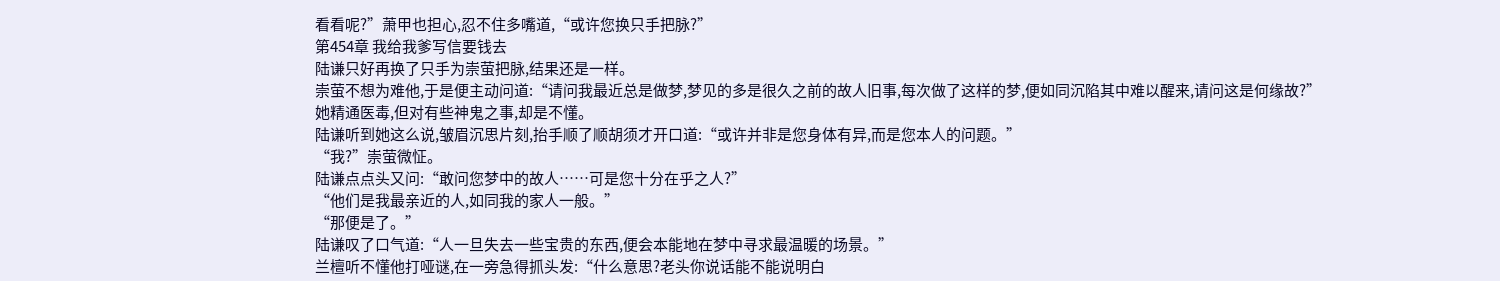看看呢?”萧甲也担心,忍不住多嘴道,“或许您换只手把脉?”
第454章 我给我爹写信要钱去
陆谦只好再换了只手为崇萤把脉,结果还是一样。
崇萤不想为难他,于是便主动问道:“请问我最近总是做梦,梦见的多是很久之前的故人旧事,每次做了这样的梦,便如同沉陷其中难以醒来,请问这是何缘故?”
她精通医毒,但对有些神鬼之事,却是不懂。
陆谦听到她这么说,皱眉沉思片刻,抬手顺了顺胡须才开口道:“或许并非是您身体有异,而是您本人的问题。”
“我?”崇萤微怔。
陆谦点点头又问:“敢问您梦中的故人……可是您十分在乎之人?”
“他们是我最亲近的人,如同我的家人一般。”
“那便是了。”
陆谦叹了口气道:“人一旦失去一些宝贵的东西,便会本能地在梦中寻求最温暖的场景。”
兰檀听不懂他打哑谜,在一旁急得抓头发:“什么意思?老头你说话能不能说明白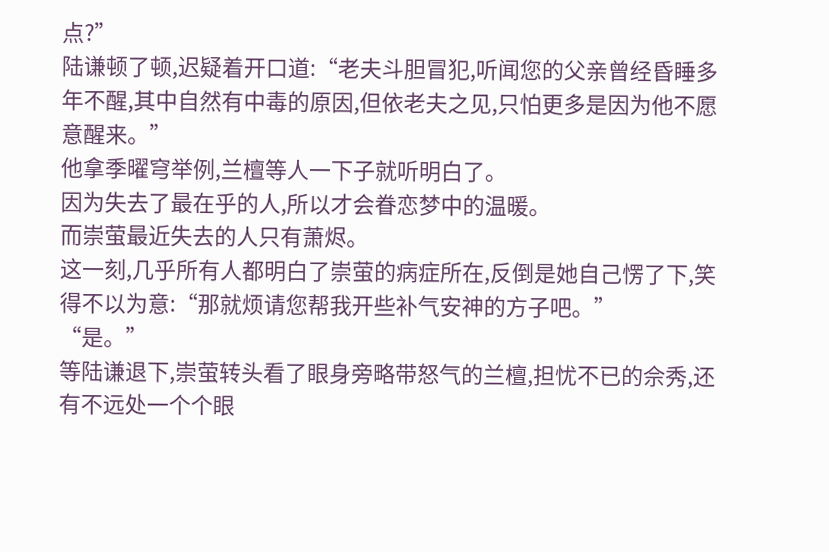点?”
陆谦顿了顿,迟疑着开口道:“老夫斗胆冒犯,听闻您的父亲曾经昏睡多年不醒,其中自然有中毒的原因,但依老夫之见,只怕更多是因为他不愿意醒来。”
他拿季曜穹举例,兰檀等人一下子就听明白了。
因为失去了最在乎的人,所以才会眷恋梦中的温暖。
而崇萤最近失去的人只有萧烬。
这一刻,几乎所有人都明白了崇萤的病症所在,反倒是她自己愣了下,笑得不以为意:“那就烦请您帮我开些补气安神的方子吧。”
“是。”
等陆谦退下,崇萤转头看了眼身旁略带怒气的兰檀,担忧不已的佘秀,还有不远处一个个眼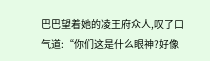巴巴望着她的凌王府众人,叹了口气道:“你们这是什么眼神?好像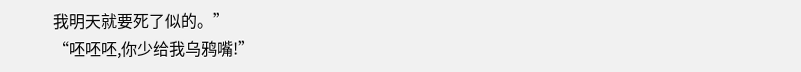我明天就要死了似的。”
“呸呸呸,你少给我乌鸦嘴!”